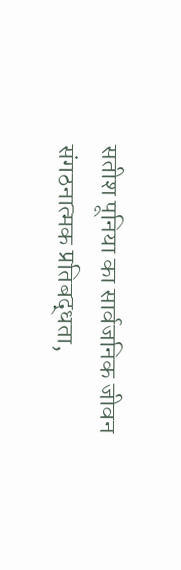सतीश पूनिया का सार्वजनिक जीवन संगठनात्मक प्रतिबद्धता,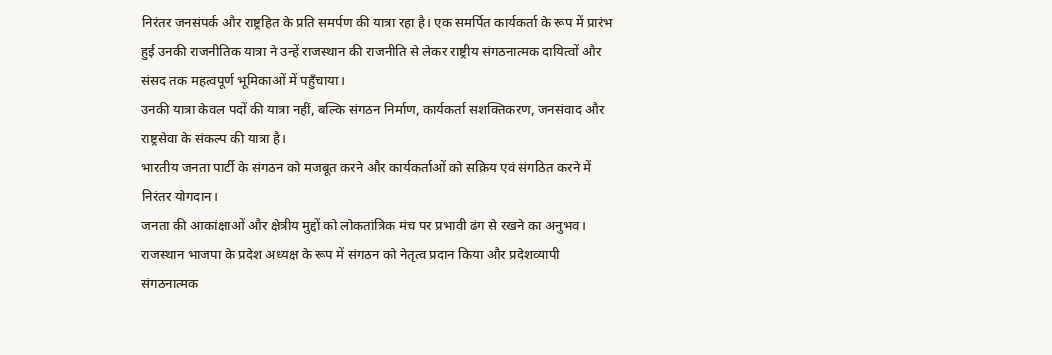निरंतर जनसंपर्क और राष्ट्रहित के प्रति समर्पण की यात्रा रहा है। एक समर्पित कार्यकर्ता के रूप में प्रारंभ हुई उनकी राजनीतिक यात्रा ने उन्हें राजस्थान की राजनीति से लेकर राष्ट्रीय संगठनात्मक दायित्वों और संसद तक महत्वपूर्ण भूमिकाओं में पहुँचाया।
उनकी यात्रा केवल पदों की यात्रा नहीं, बल्कि संगठन निर्माण, कार्यकर्ता सशक्तिकरण, जनसंवाद और राष्ट्रसेवा के संकल्प की यात्रा है।
भारतीय जनता पार्टी के संगठन को मजबूत करने और कार्यकर्ताओं को सक्रिय एवं संगठित करने में निरंतर योगदान।
जनता की आकांक्षाओं और क्षेत्रीय मुद्दों को लोकतांत्रिक मंच पर प्रभावी ढंग से रखने का अनुभव।
राजस्थान भाजपा के प्रदेश अध्यक्ष के रूप में संगठन को नेतृत्व प्रदान किया और प्रदेशव्यापी संगठनात्मक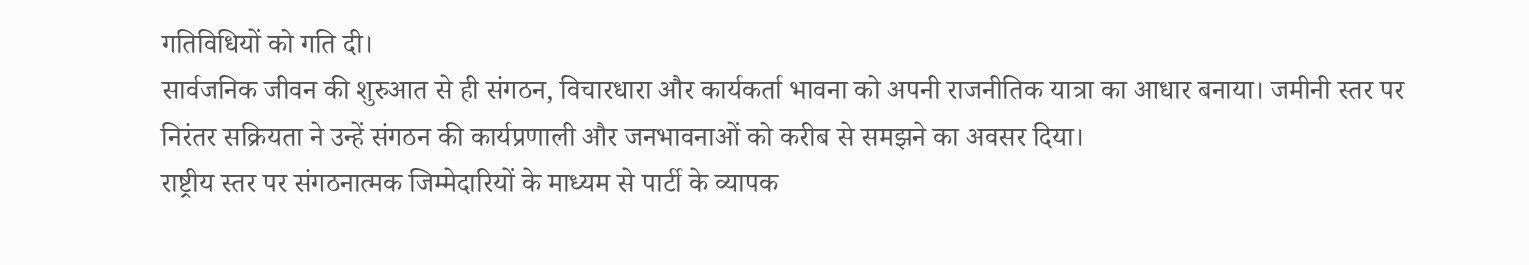गतिविधियों को गति दी।
सार्वजनिक जीवन की शुरुआत से ही संगठन, विचारधारा और कार्यकर्ता भावना को अपनी राजनीतिक यात्रा का आधार बनाया। जमीनी स्तर पर निरंतर सक्रियता ने उन्हें संगठन की कार्यप्रणाली और जनभावनाओं को करीब से समझने का अवसर दिया।
राष्ट्रीय स्तर पर संगठनात्मक जिम्मेदारियों के माध्यम से पार्टी के व्यापक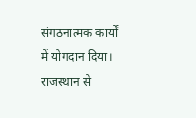संगठनात्मक कार्यों में योगदान दिया।
राजस्थान से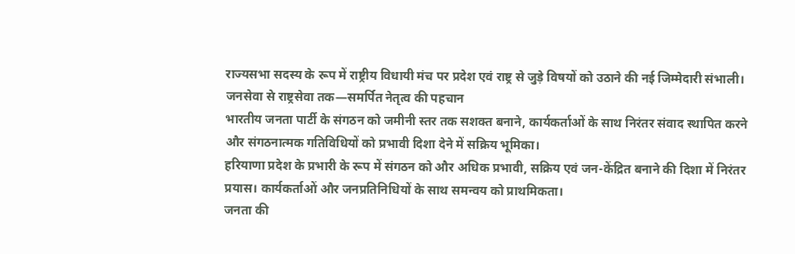राज्यसभा सदस्य के रूप में राष्ट्रीय विधायी मंच पर प्रदेश एवं राष्ट्र से जुड़े विषयों को उठाने की नई जिम्मेदारी संभाली।
जनसेवा से राष्ट्रसेवा तक—समर्पित नेतृत्व की पहचान
भारतीय जनता पार्टी के संगठन को जमीनी स्तर तक सशक्त बनाने, कार्यकर्ताओं के साथ निरंतर संवाद स्थापित करने और संगठनात्मक गतिविधियों को प्रभावी दिशा देने में सक्रिय भूमिका।
हरियाणा प्रदेश के प्रभारी के रूप में संगठन को और अधिक प्रभावी, सक्रिय एवं जन-केंद्रित बनाने की दिशा में निरंतर प्रयास। कार्यकर्ताओं और जनप्रतिनिधियों के साथ समन्वय को प्राथमिकता।
जनता की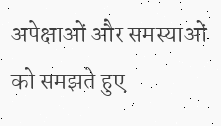अपेक्षाओं और समस्याओं को समझते हुए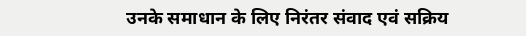उनके समाधान के लिए निरंतर संवाद एवं सक्रिय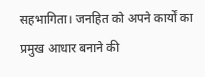सहभागिता। जनहित को अपने कार्यों का प्रमुख आधार बनाने की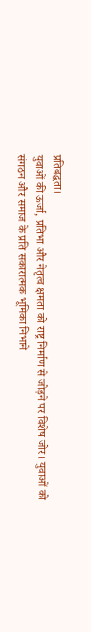प्रतिबद्धता।
युवाओं की ऊर्जा, प्रतिभा और नेतृत्व क्षमता को राष्ट्र निर्माण से जोड़ने पर विशेष जोर। युवाओं को संगठन और समाज के प्रति सकारात्मक भूमिका निभाने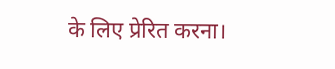के लिए प्रेरित करना।